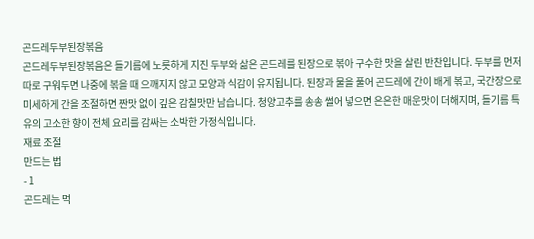곤드레두부된장볶음
곤드레두부된장볶음은 들기름에 노릇하게 지진 두부와 삶은 곤드레를 된장으로 볶아 구수한 맛을 살린 반찬입니다. 두부를 먼저 따로 구워두면 나중에 볶을 때 으깨지지 않고 모양과 식감이 유지됩니다. 된장과 물을 풀어 곤드레에 간이 배게 볶고, 국간장으로 미세하게 간을 조절하면 짠맛 없이 깊은 감칠맛만 남습니다. 청양고추를 송송 썰어 넣으면 은은한 매운맛이 더해지며, 들기름 특유의 고소한 향이 전체 요리를 감싸는 소박한 가정식입니다.
재료 조절
만드는 법
- 1
곤드레는 먹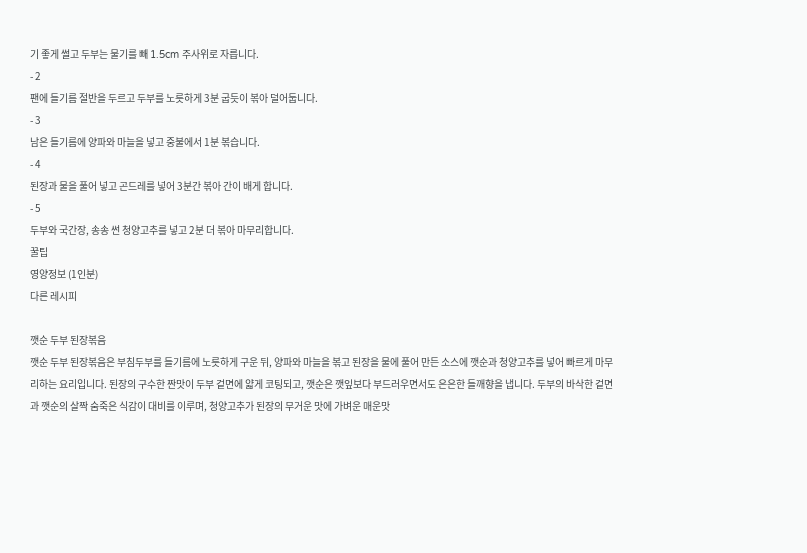기 좋게 썰고 두부는 물기를 빼 1.5cm 주사위로 자릅니다.
- 2
팬에 들기름 절반을 두르고 두부를 노릇하게 3분 굽듯이 볶아 덜어둡니다.
- 3
남은 들기름에 양파와 마늘을 넣고 중불에서 1분 볶습니다.
- 4
된장과 물을 풀어 넣고 곤드레를 넣어 3분간 볶아 간이 배게 합니다.
- 5
두부와 국간장, 송송 썬 청양고추를 넣고 2분 더 볶아 마무리합니다.
꿀팁
영양정보 (1인분)
다른 레시피

깻순 두부 된장볶음
깻순 두부 된장볶음은 부침두부를 들기름에 노릇하게 구운 뒤, 양파와 마늘을 볶고 된장을 물에 풀어 만든 소스에 깻순과 청양고추를 넣어 빠르게 마무리하는 요리입니다. 된장의 구수한 짠맛이 두부 겉면에 얇게 코팅되고, 깻순은 깻잎보다 부드러우면서도 은은한 들깨향을 냅니다. 두부의 바삭한 겉면과 깻순의 살짝 숨죽은 식감이 대비를 이루며, 청양고추가 된장의 무거운 맛에 가벼운 매운맛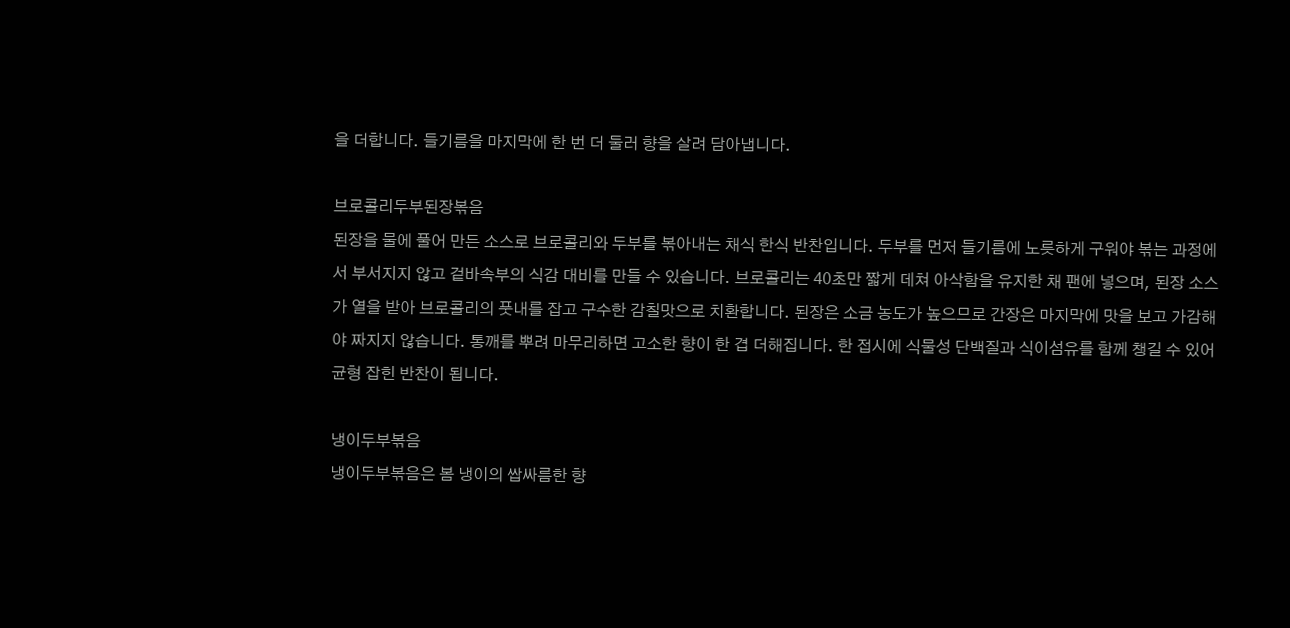을 더합니다. 들기름을 마지막에 한 번 더 둘러 향을 살려 담아냅니다.

브로콜리두부된장볶음
된장을 물에 풀어 만든 소스로 브로콜리와 두부를 볶아내는 채식 한식 반찬입니다. 두부를 먼저 들기름에 노릇하게 구워야 볶는 과정에서 부서지지 않고 겉바속부의 식감 대비를 만들 수 있습니다. 브로콜리는 40초만 짧게 데쳐 아삭함을 유지한 채 팬에 넣으며, 된장 소스가 열을 받아 브로콜리의 풋내를 잡고 구수한 감칠맛으로 치환합니다. 된장은 소금 농도가 높으므로 간장은 마지막에 맛을 보고 가감해야 짜지지 않습니다. 통깨를 뿌려 마무리하면 고소한 향이 한 겹 더해집니다. 한 접시에 식물성 단백질과 식이섬유를 함께 챙길 수 있어 균형 잡힌 반찬이 됩니다.

냉이두부볶음
냉이두부볶음은 봄 냉이의 쌉싸름한 향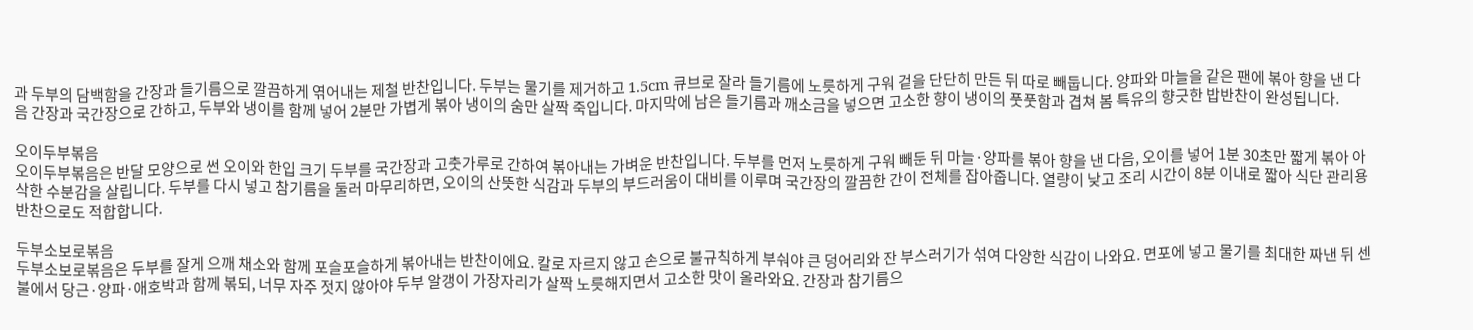과 두부의 담백함을 간장과 들기름으로 깔끔하게 엮어내는 제철 반찬입니다. 두부는 물기를 제거하고 1.5cm 큐브로 잘라 들기름에 노릇하게 구워 겉을 단단히 만든 뒤 따로 빼둡니다. 양파와 마늘을 같은 팬에 볶아 향을 낸 다음 간장과 국간장으로 간하고, 두부와 냉이를 함께 넣어 2분만 가볍게 볶아 냉이의 숨만 살짝 죽입니다. 마지막에 남은 들기름과 깨소금을 넣으면 고소한 향이 냉이의 풋풋함과 겹쳐 봄 특유의 향긋한 밥반찬이 완성됩니다.

오이두부볶음
오이두부볶음은 반달 모양으로 썬 오이와 한입 크기 두부를 국간장과 고춧가루로 간하여 볶아내는 가벼운 반찬입니다. 두부를 먼저 노릇하게 구워 빼둔 뒤 마늘·양파를 볶아 향을 낸 다음, 오이를 넣어 1분 30초만 짧게 볶아 아삭한 수분감을 살립니다. 두부를 다시 넣고 참기름을 둘러 마무리하면, 오이의 산뜻한 식감과 두부의 부드러움이 대비를 이루며 국간장의 깔끔한 간이 전체를 잡아줍니다. 열량이 낮고 조리 시간이 8분 이내로 짧아 식단 관리용 반찬으로도 적합합니다.

두부소보로볶음
두부소보로볶음은 두부를 잘게 으깨 채소와 함께 포슬포슬하게 볶아내는 반찬이에요. 칼로 자르지 않고 손으로 불규칙하게 부숴야 큰 덩어리와 잔 부스러기가 섞여 다양한 식감이 나와요. 면포에 넣고 물기를 최대한 짜낸 뒤 센 불에서 당근·양파·애호박과 함께 볶되, 너무 자주 젓지 않아야 두부 알갱이 가장자리가 살짝 노릇해지면서 고소한 맛이 올라와요. 간장과 참기름으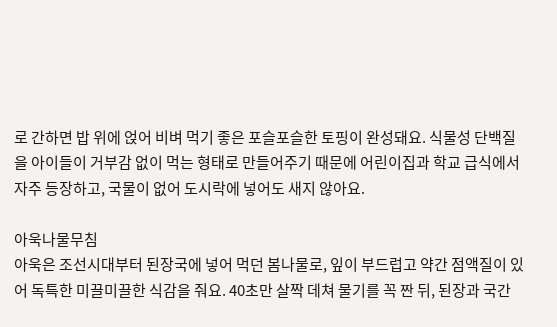로 간하면 밥 위에 얹어 비벼 먹기 좋은 포슬포슬한 토핑이 완성돼요. 식물성 단백질을 아이들이 거부감 없이 먹는 형태로 만들어주기 때문에 어린이집과 학교 급식에서 자주 등장하고, 국물이 없어 도시락에 넣어도 새지 않아요.

아욱나물무침
아욱은 조선시대부터 된장국에 넣어 먹던 봄나물로, 잎이 부드럽고 약간 점액질이 있어 독특한 미끌미끌한 식감을 줘요. 40초만 살짝 데쳐 물기를 꼭 짠 뒤, 된장과 국간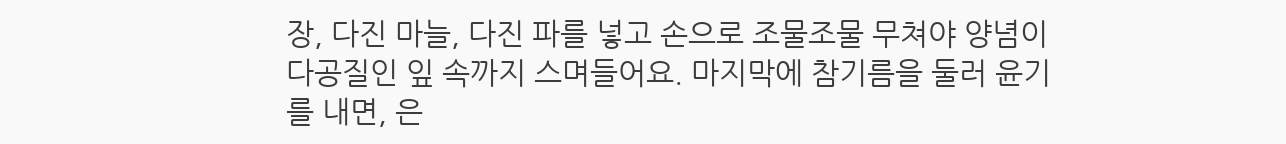장, 다진 마늘, 다진 파를 넣고 손으로 조물조물 무쳐야 양념이 다공질인 잎 속까지 스며들어요. 마지막에 참기름을 둘러 윤기를 내면, 은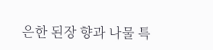은한 된장 향과 나물 특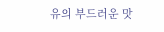유의 부드러운 맛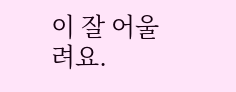이 잘 어울려요.